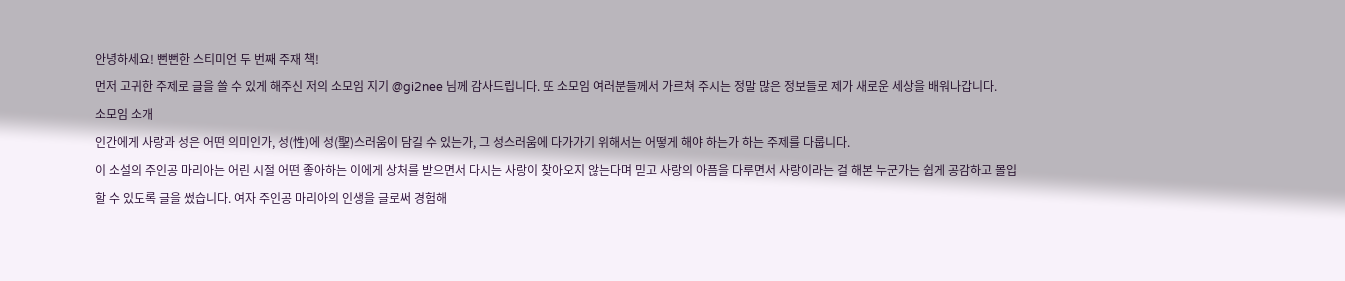안녕하세요! 뻔뻔한 스티미언 두 번째 주재 책!
먼저 고귀한 주제로 글을 쓸 수 있게 해주신 저의 소모임 지기 @gi2nee 님께 감사드립니다. 또 소모임 여러분들께서 가르쳐 주시는 정말 많은 정보들로 제가 새로운 세상을 배워나갑니다.
소모임 소개
인간에게 사랑과 성은 어떤 의미인가, 성(性)에 성(聖)스러움이 담길 수 있는가, 그 성스러움에 다가가기 위해서는 어떻게 해야 하는가 하는 주제를 다룹니다.
이 소설의 주인공 마리아는 어린 시절 어떤 좋아하는 이에게 상처를 받으면서 다시는 사랑이 찾아오지 않는다며 믿고 사랑의 아픔을 다루면서 사랑이라는 걸 해본 누군가는 쉽게 공감하고 몰입할 수 있도록 글을 썼습니다. 여자 주인공 마리아의 인생을 글로써 경험해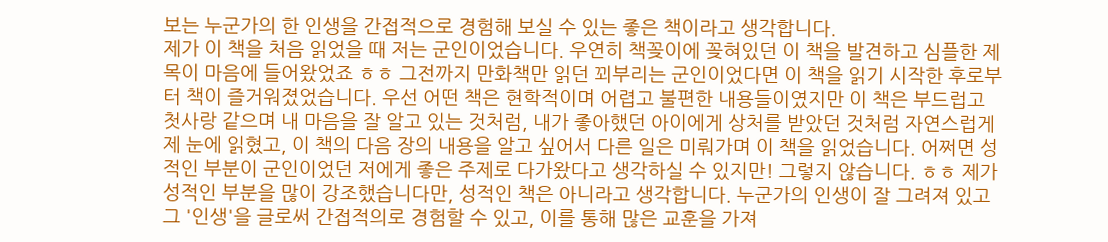보는 누군가의 한 인생을 간접적으로 경험해 보실 수 있는 좋은 책이라고 생각합니다.
제가 이 책을 처음 읽었을 때 저는 군인이었습니다. 우연히 책꽂이에 꽂혀있던 이 책을 발견하고 심플한 제목이 마음에 들어왔었죠 ㅎㅎ 그전까지 만화책만 읽던 꾀부리는 군인이었다면 이 책을 읽기 시작한 후로부터 책이 즐거워졌었습니다. 우선 어떤 책은 현학적이며 어렵고 불편한 내용들이였지만 이 책은 부드럽고 첫사랑 같으며 내 마음을 잘 알고 있는 것처럼, 내가 좋아했던 아이에게 상처를 받았던 것처럼 자연스럽게 제 눈에 읽혔고, 이 책의 다음 장의 내용을 알고 싶어서 다른 일은 미뤄가며 이 책을 읽었습니다. 어쩌면 성적인 부분이 군인이었던 저에게 좋은 주제로 다가왔다고 생각하실 수 있지만! 그렇지 않습니다. ㅎㅎ 제가 성적인 부분을 많이 강조했습니다만, 성적인 책은 아니라고 생각합니다. 누군가의 인생이 잘 그려져 있고 그 '인생'을 글로써 간접적의로 경험할 수 있고, 이를 통해 많은 교훈을 가져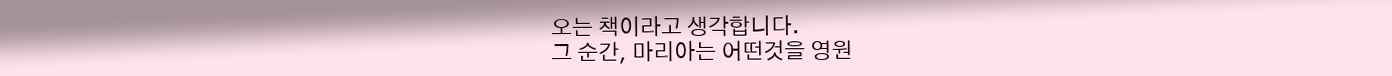오는 책이라고 생각합니다.
그 순간, 마리아는 어떤것을 영원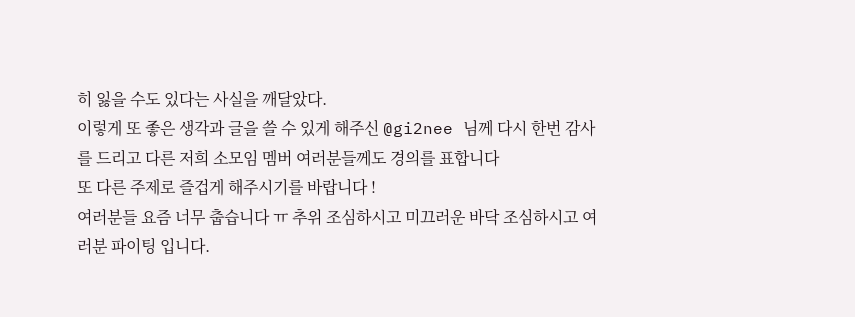히 잃을 수도 있다는 사실을 깨달았다.
이렇게 또 좋은 생각과 글을 쓸 수 있게 해주신 @gi2nee 님께 다시 한번 감사를 드리고 다른 저희 소모임 멤버 여러분들께도 경의를 표합니다
또 다른 주제로 즐겁게 해주시기를 바랍니다 !
여러분들 요즘 너무 춥습니다 ㅠ 추위 조심하시고 미끄러운 바닥 조심하시고 여러분 파이팅 입니다.